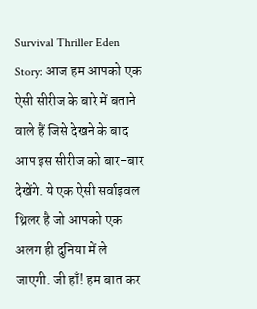Survival Thriller Eden Story: आज हम आपको एक ऐसी सीरीज के बारे में बताने वाले हैं जिसे देखने के बाद आप इस सीरीज को बार-बार देखेंगे. ये एक ऐसी सर्वाइवल थ्रिलर है जो आपको एक अलग ही दुनिया में ले जाएगी. जी हाँ! हम बात कर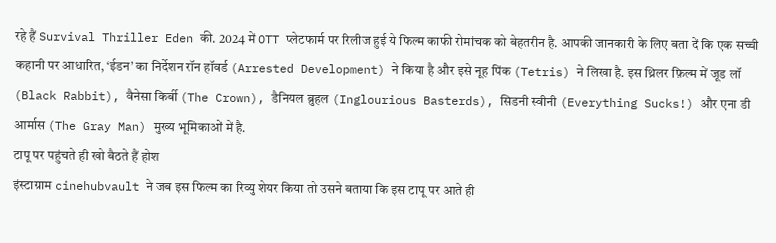रहे हैं Survival Thriller Eden की. 2024 में OTT प्लेटफार्म पर रिलीज हुई ये फिल्म काफी रोमांचक को बेहतरीन है. आपकी जानकारी के लिए बता दें कि एक सच्ची कहानी पर आधारित, ‘ईडन’ का निर्देशन रॉन हॉवर्ड (Arrested Development) ने किया है और इसे नूह पिंक (Tetris) ने लिखा है. इस थ्रिलर फ़िल्म में जूड लॉ (Black Rabbit), वैनेसा किर्बी (The Crown), डैनियल ब्रुहल (Inglourious Basterds), सिडनी स्वीनी (Everything Sucks!) और एना डी आर्मास (The Gray Man) मुख्य भूमिकाओं में है.
टापू पर पहुंचते ही खो बैठते हैं होश
इंस्टाग्राम cinehubvault ने जब इस फिल्म का रिव्यु शेयर किया तो उसने बताया कि इस टापू पर आते ही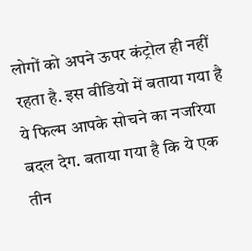लोगों को अपने ऊपर कंट्रोल ही नहीं रहता है. इस वीडियो में बताया गया है ये फिल्म आपके सोचने का नजरिया बदल देग. बताया गया है कि ये एक तीन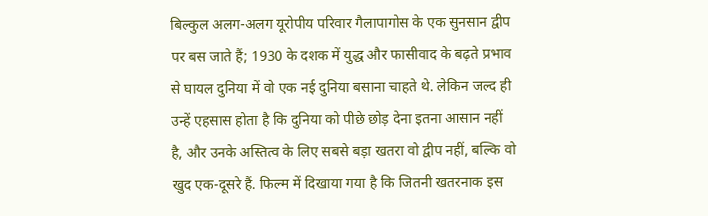बिल्कुल अलग-अलग यूरोपीय परिवार गैलापागोस के एक सुनसान द्वीप पर बस जाते हैं; 1930 के दशक में युद्ध और फासीवाद के बढ़ते प्रभाव से घायल दुनिया में वो एक नई दुनिया बसाना चाहते थे. लेकिन जल्द ही उन्हें एहसास होता है कि दुनिया को पीछे छोड़ देना इतना आसान नहीं है, और उनके अस्तित्व के लिए सबसे बड़ा खतरा वो द्वीप नहीं, बल्कि वो खुद एक-दूसरे हैं. फिल्म में दिखाया गया है कि जितनी खतरनाक इस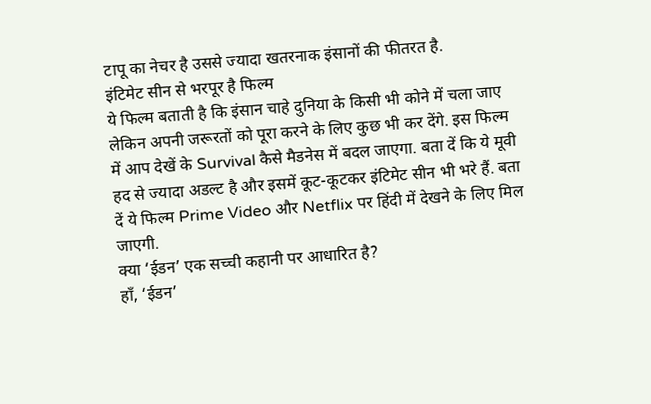टापू का नेचर है उससे ज्यादा खतरनाक इंसानों की फीतरत है.
इंटिमेट सीन से भरपूर है फिल्म
ये फिल्म बताती है कि इंसान चाहे दुनिया के किसी भी कोने में चला जाए लेकिन अपनी जरूरतों को पूरा करने के लिए कुछ भी कर देंगे. इस फिल्म में आप देखें के Survival कैसे मैडनेस में बदल जाएगा. बता दें कि ये मूवी हद से ज्यादा अडल्ट है और इसमें कूट-कूटकर इंटिमेट सीन भी भरे हैं. बता दें ये फिल्म Prime Video और Netflix पर हिंदी में देखने के लिए मिल जाएगी.
क्या ‘ईडन’ एक सच्ची कहानी पर आधारित है?
हाँ, ‘ईडन’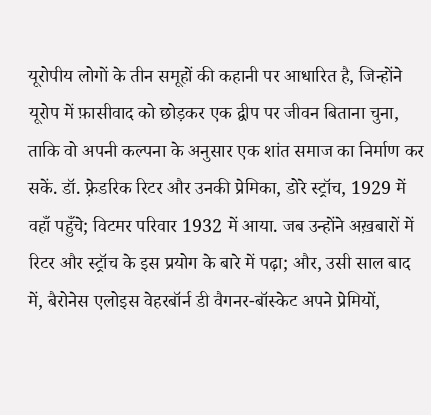यूरोपीय लोगों के तीन समूहों की कहानी पर आधारित है, जिन्होंने यूरोप में फ़ासीवाद को छोड़कर एक द्वीप पर जीवन बिताना चुना, ताकि वो अपनी कल्पना के अनुसार एक शांत समाज का निर्माण कर सकें. डॉ. फ़्रेडरिक रिटर और उनकी प्रेमिका, डोरे स्ट्रॉच, 1929 में वहाँ पहुँचे; विटमर परिवार 1932 में आया. जब उन्होंने अख़बारों में रिटर और स्ट्रॉच के इस प्रयोग के बारे में पढ़ा; और, उसी साल बाद में, बैरोनेस एलोइस वेहरबॉर्न डी वैगनर-बॉस्केट अपने प्रेमियों,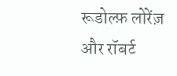रूडोल्फ़ लोरेंज़ और रॉबर्ट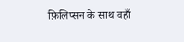फ़िलिप्सन के साथ वहाँ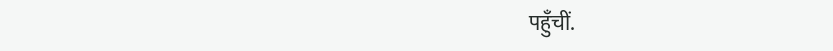पहुँचीं.